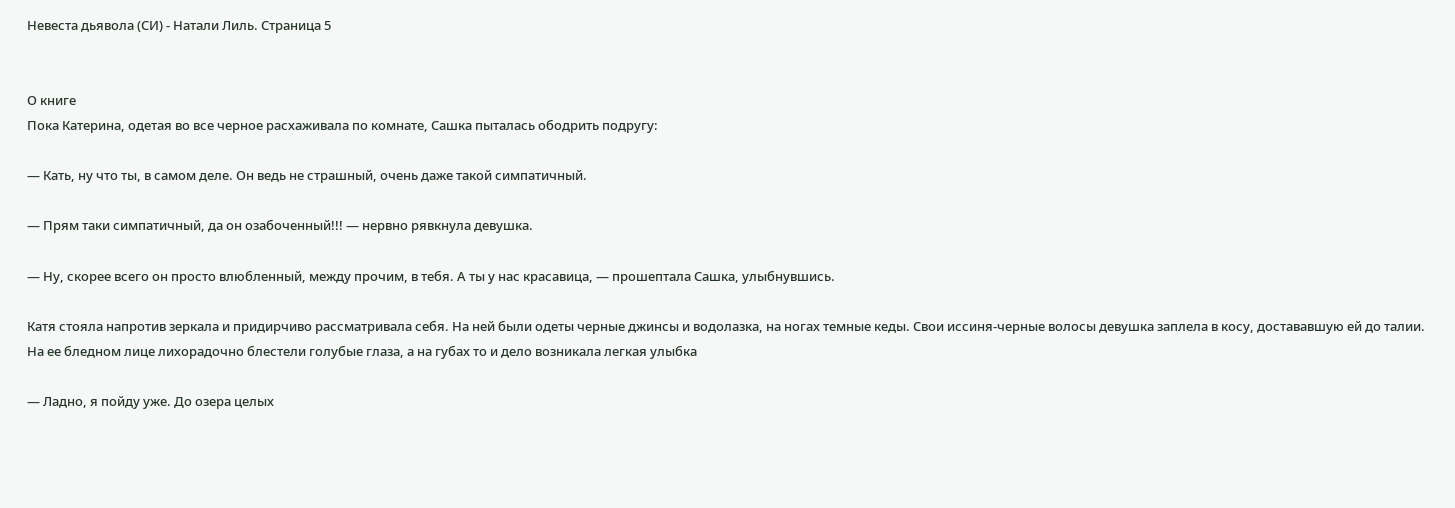Невеста дьявола (СИ) - Натали Лиль. Страница 5


О книге
Пока Катерина, одетая во все черное расхаживала по комнате, Сашка пыталась ободрить подругу:

— Кать, ну что ты, в самом деле. Он ведь не страшный, очень даже такой симпатичный.

— Прям таки симпатичный, да он озабоченный!!! — нервно рявкнула девушка.

— Ну, скорее всего он просто влюбленный, между прочим, в тебя. А ты у нас красавица, — прошептала Сашка, улыбнувшись.

Катя стояла напротив зеркала и придирчиво рассматривала себя. На ней были одеты черные джинсы и водолазка, на ногах темные кеды. Свои иссиня-черные волосы девушка заплела в косу, достававшую ей до талии. На ее бледном лице лихорадочно блестели голубые глаза, а на губах то и дело возникала легкая улыбка

— Ладно, я пойду уже. До озера целых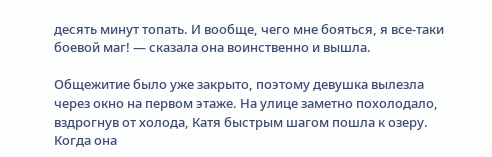десять минут топать. И вообще, чего мне бояться, я все-таки боевой маг! — сказала она воинственно и вышла.

Общежитие было уже закрыто, поэтому девушка вылезла через окно на первом этаже. На улице заметно похолодало, вздрогнув от холода, Катя быстрым шагом пошла к озеру. Когда она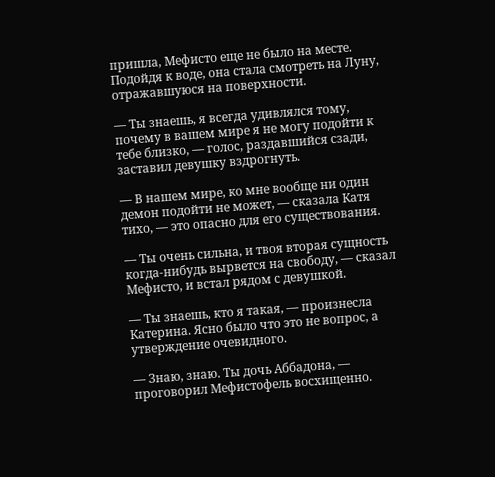пришла, Мефисто еще не было на месте. Подойдя к воде, она стала смотреть на Луну, отражавшуюся на поверхности.

— Ты знаешь, я всегда удивлялся тому, почему в вашем мире я не могу подойти к тебе близко, — голос, раздавшийся сзади, заставил девушку вздрогнуть.

— В нашем мире, ко мне вообще ни один демон подойти не может, — сказала Катя тихо, — это опасно для его существования.

— Ты очень сильна, и твоя вторая сущность когда-нибудь вырвется на свободу, — сказал Мефисто, и встал рядом с девушкой.

— Ты знаешь, кто я такая, — произнесла Катерина. Ясно было что это не вопрос, а утверждение очевидного.

— Знаю, знаю. Ты дочь Аббадона, — проговорил Мефистофель восхищенно.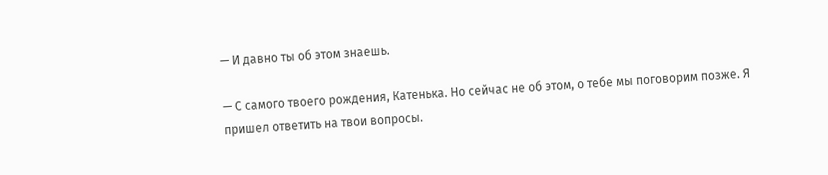— И давно ты об этом знаешь.

— С самого твоего рождения, Катенька. Но сейчас не об этом, о тебе мы поговорим позже. Я пришел ответить на твои вопросы.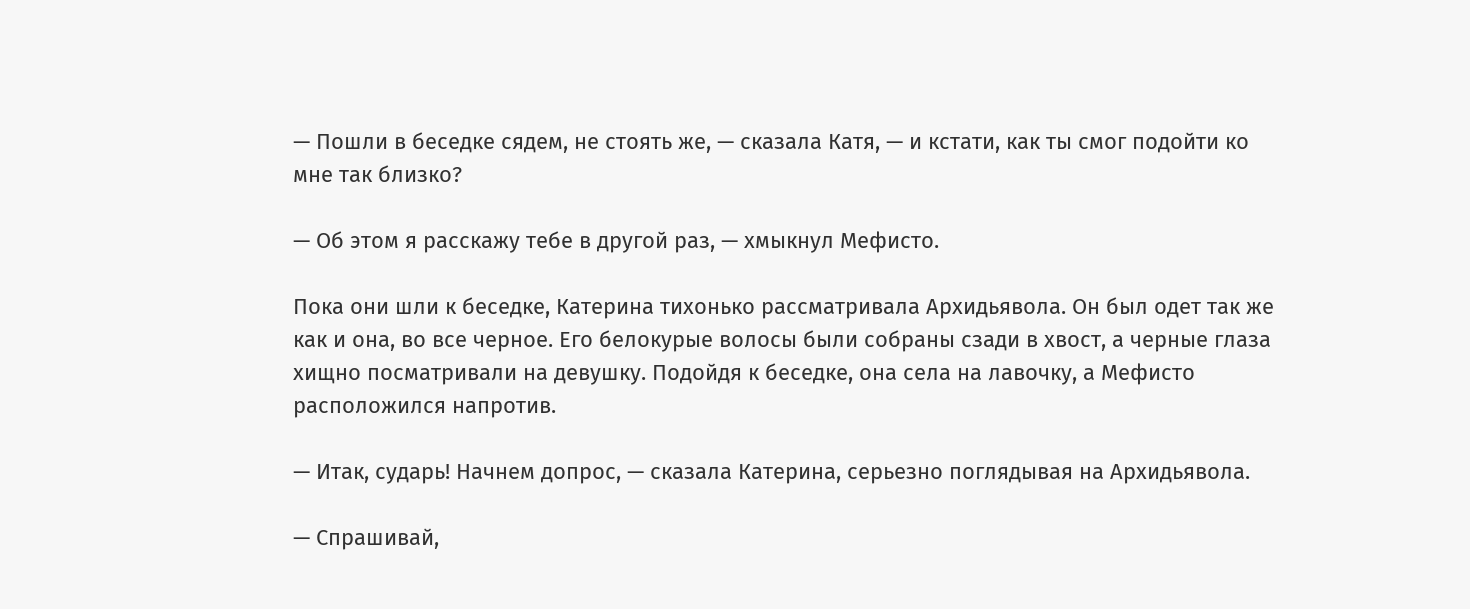— Пошли в беседке сядем, не стоять же, — сказала Катя, — и кстати, как ты смог подойти ко мне так близко?

— Об этом я расскажу тебе в другой раз, — хмыкнул Мефисто.

Пока они шли к беседке, Катерина тихонько рассматривала Архидьявола. Он был одет так же как и она, во все черное. Его белокурые волосы были собраны сзади в хвост, а черные глаза хищно посматривали на девушку. Подойдя к беседке, она села на лавочку, а Мефисто расположился напротив.

— Итак, сударь! Начнем допрос, — сказала Катерина, серьезно поглядывая на Архидьявола.

— Спрашивай,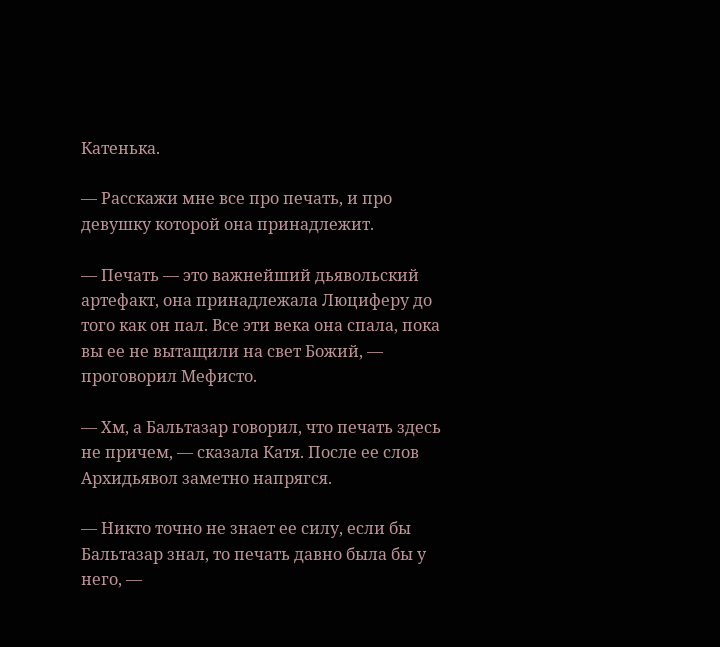Катенька.

— Расскажи мне все про печать, и про девушку которой она принадлежит.

— Печать — это важнейший дьявольский артефакт, она принадлежала Люциферу до того как он пал. Все эти века она спала, пока вы ее не вытащили на свет Божий, — проговорил Мефисто.

— Хм, а Бальтазар говорил, что печать здесь не причем, — сказала Катя. После ее слов Архидьявол заметно напрягся.

— Никто точно не знает ее силу, если бы Бальтазар знал, то печать давно была бы у него, —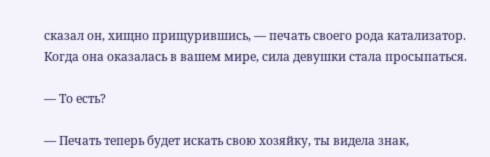сказал он, хищно прищурившись, — печать своего рода катализатор. Когда она оказалась в вашем мире, сила девушки стала просыпаться.

— То есть?

— Печать теперь будет искать свою хозяйку, ты видела знак,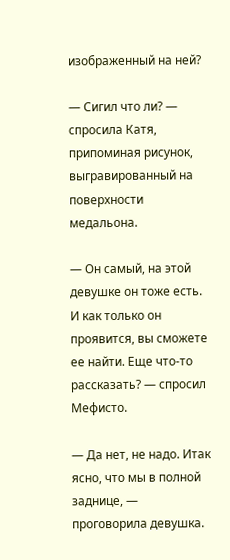изображенный на ней?

— Сигил что ли? — спросила Катя, припоминая рисунок, выгравированный на поверхности медальона.

— Он самый, на этой девушке он тоже есть. И как только он проявится, вы сможете ее найти. Еще что-то рассказать? — спросил Мефисто.

— Да нет, не надо. Итак ясно, что мы в полной заднице, — проговорила девушка.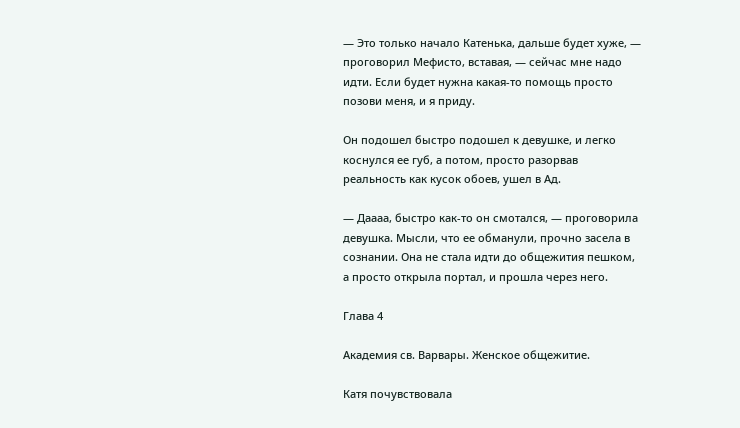— Это только начало Катенька, дальше будет хуже, — проговорил Мефисто, вставая, — сейчас мне надо идти. Если будет нужна какая-то помощь просто позови меня, и я приду.

Он подошел быстро подошел к девушке, и легко коснулся ее губ, а потом, просто разорвав реальность как кусок обоев, ушел в Ад.

— Даааа, быстро как-то он смотался, — проговорила девушка. Мысли, что ее обманули, прочно засела в сознании. Она не стала идти до общежития пешком, а просто открыла портал, и прошла через него.

Глава 4

Академия св. Варвары. Женское общежитие.

Катя почувствовала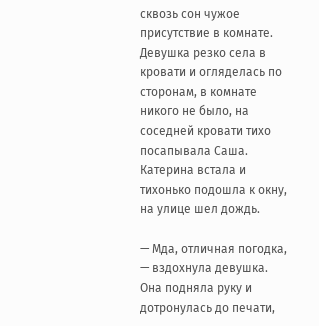сквозь сон чужое присутствие в комнате. Девушка резко села в кровати и огляделась по сторонам, в комнате никого не было, на соседней кровати тихо посапывала Саша. Катерина встала и тихонько подошла к окну, на улице шел дождь.

— Мда, отличная погодка, — вздохнула девушка. Она подняла руку и дотронулась до печати,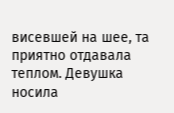висевшей на шее, та приятно отдавала теплом. Девушка носила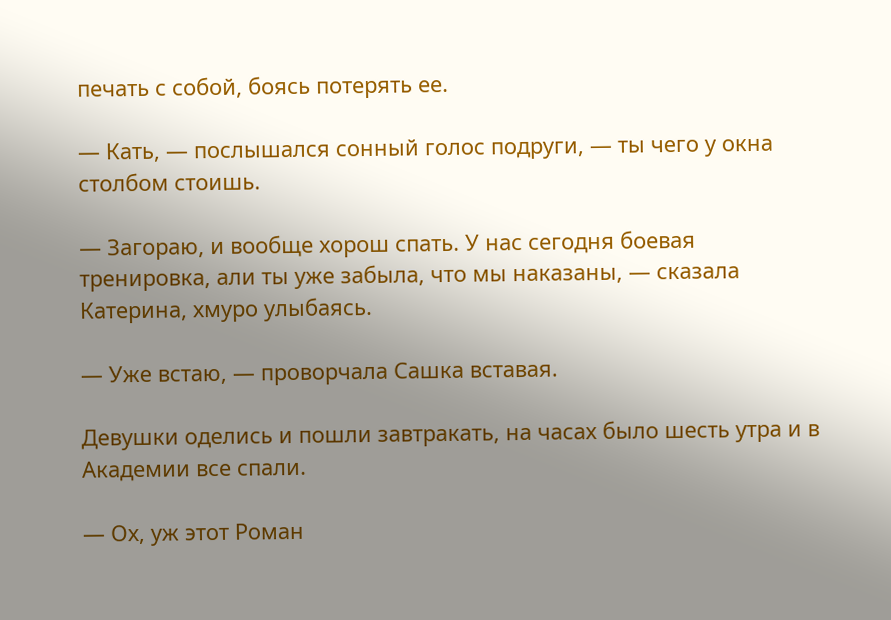печать с собой, боясь потерять ее.

— Кать, — послышался сонный голос подруги, — ты чего у окна столбом стоишь.

— Загораю, и вообще хорош спать. У нас сегодня боевая тренировка, али ты уже забыла, что мы наказаны, — сказала Катерина, хмуро улыбаясь.

— Уже встаю, — проворчала Сашка вставая.

Девушки оделись и пошли завтракать, на часах было шесть утра и в Академии все спали.

— Ох, уж этот Роман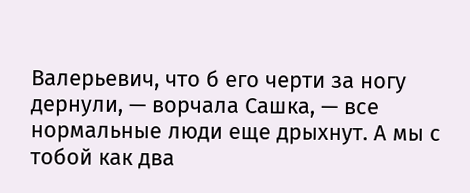Валерьевич, что б его черти за ногу дернули, — ворчала Сашка, — все нормальные люди еще дрыхнут. А мы с тобой как два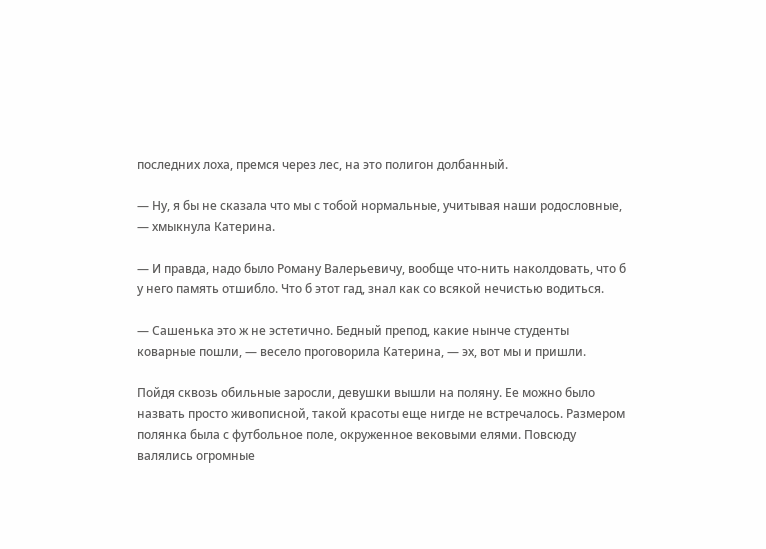последних лоха, премся через лес, на это полигон долбанный.

— Ну, я бы не сказала что мы с тобой нормальные, учитывая наши родословные, — хмыкнула Катерина.

— И правда, надо было Роману Валерьевичу, вообще что-нить наколдовать, что б у него память отшибло. Что б этот гад, знал как со всякой нечистью водиться.

— Сашенька это ж не эстетично. Бедный препод, какие нынче студенты коварные пошли, — весело проговорила Катерина, — эх, вот мы и пришли.

Пойдя сквозь обильные заросли, девушки вышли на поляну. Ее можно было назвать просто живописной, такой красоты еще нигде не встречалось. Размером полянка была с футбольное поле, окруженное вековыми елями. Повсюду валялись огромные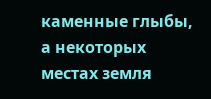каменные глыбы, а некоторых местах земля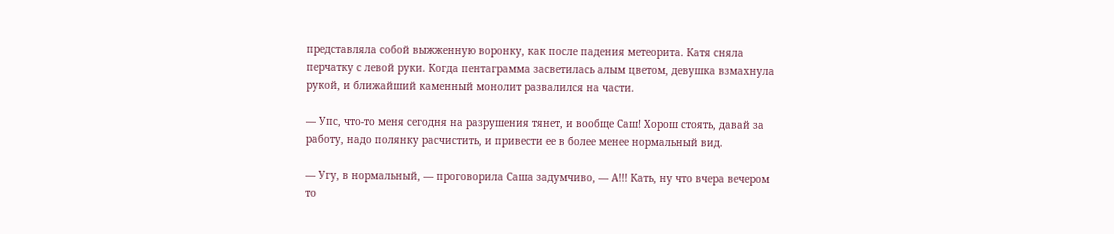представляла собой выжженную воронку, как после падения метеорита. Катя сняла перчатку с левой руки. Когда пентаграмма засветилась алым цветом, девушка взмахнула рукой, и ближайший каменный монолит развалился на части.

— Упс, что-то меня сегодня на разрушения тянет, и вообще Саш! Хорош стоять, давай за работу, надо полянку расчистить, и привести ее в более менее нормальный вид.

— Угу, в нормальный, — проговорила Саша задумчиво, — А!!! Кать, ну что вчера вечером то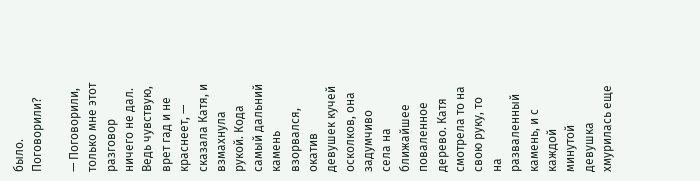было. Поговорили?

— Поговорили, только мне этот разговор ничего не дал. Ведь чувствую, врет гад и не краснеет, — сказала Катя, и взмахнула рукой. Кода самый дальний камень взорвался, окатив девушек кучей осколков, она задумчиво села на ближайшее поваленное дерево. Катя смотрела то на свою руку, то на разваленный камень, и с каждой минутой девушка хмурилась еще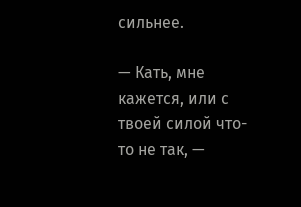сильнее.

— Кать, мне кажется, или с твоей силой что-то не так, —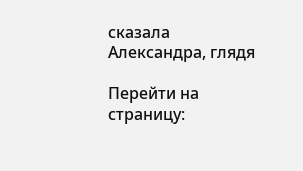сказала Александра, глядя

Перейти на страницу: